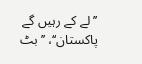’’لے کے رہیں گے پاکستان‘‘، ’’بٹ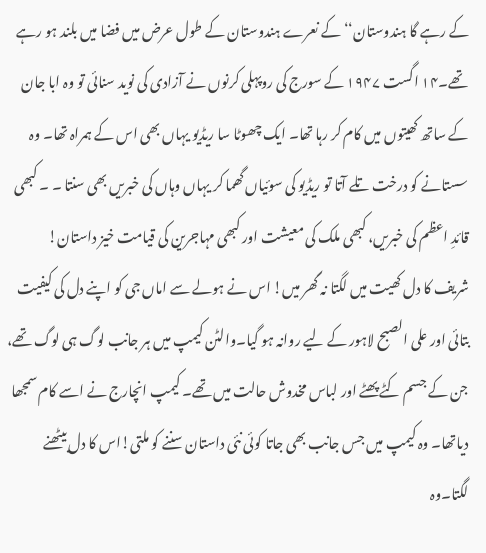کے رہے گا ہندوستان‘‘کے نعرے ہندوستان کے طول عرض میں فضا میں بلند ہو رہے تھے۔۱۴ اگست ۱۹۴۷ کے سورج کی روپہلی کرنوں نے آزادی کی نوید سنائی تو وہ ابا جان کے ساتھ کھیتوں میں کام کر رہا تھا۔ ایک چھوٹا سا ریڈیو یہاں بھی اس کے ہمراہ تھا۔ وہ سستانے کو درخت تلے آتا تو ریڈیو کی سوئیاں گھما کر یہاں وہاں کی خبریں بھی سنتا ۔ ۔ کبھی قائدِ اعظم کی خبریں، کبھی ملک کی معیشت اور کبھی مہاجرین کی قیامت خیز داستان!
شریف کا دل کھیت میں لگتا نہ گھر میں! اس نے ہولے سے اماں جی کو اپنے دل کی کیفیت بتائی اور علی الصبح لاہور کے لیے روانہ ہو گیا۔والٹن کیمپ میں ہر جانب لوگ ہی لوگ تھے، جن کے جسم کٹے پھٹے اور لباس مخدوش حالت میں تھے۔ کیمپ انچارج نے اسے کام سمجھا دیاتھا۔ وہ کیمپ میں جس جانب بھی جاتا کوئی نئی داستان سننے کو ملتی!اس کا دل بیٹھنے لگتا۔وہ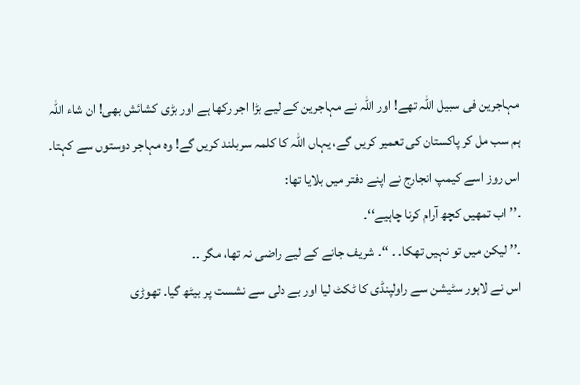مہاجرین فی سبیل اللہ تھے! اور اللہ نے مہاجرین کے لیے بڑا اجر رکھا ہے اور بڑی کشائش بھی! ان شاء اللہ
ہم سب مل کر پاکستان کی تعمیر کریں گے، یہاں اللہ کا کلمہ سربلند کریں گے! وہ مہاجر دوستوں سے کہتا۔
اس روز اسے کیمپ انجارج نے اپنے دفتر میں بلایا تھا:
۔’’ اب تمھیں کچھ آرام کرنا چاہیے‘‘۔
۔’’ لیکن میں تو نہیں تھکا۔ ۔ ‘‘۔ شریف جانے کے لیے راضی نہ تھا، مگر ۔۔
اس نے لاہور سٹیشن سے راولپنڈی کا ٹکٹ لیا اور بے دلی سے نشست پر بیٹھ گیا۔ تھوڑی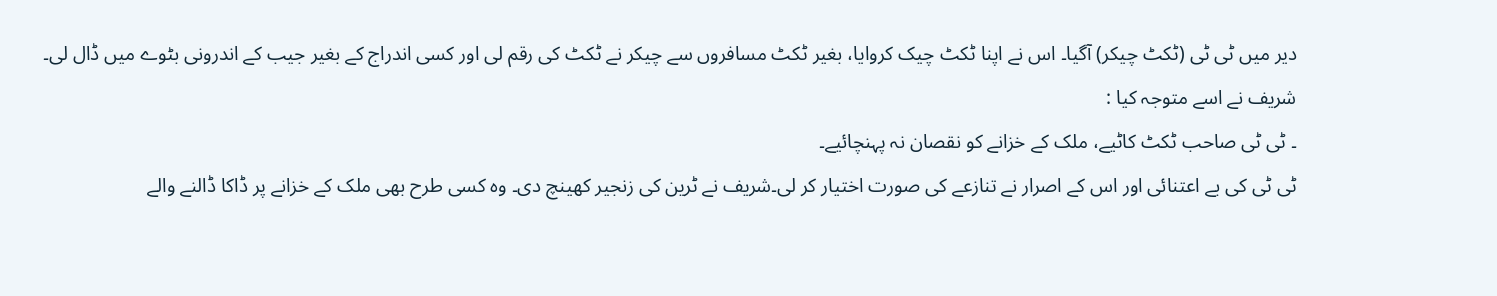دیر میں ٹی ٹی (ٹکٹ چیکر) آگیا۔ اس نے اپنا ٹکٹ چیک کروایا، بغیر ٹکٹ مسافروں سے چیکر نے ٹکٹ کی رقم لی اور کسی اندراج کے بغیر جیب کے اندرونی بٹوے میں ڈال لی۔ شریف نے اسے متوجہ کیا :
۔ ٹی ٹی صاحب ٹکٹ کاٹیے، ملک کے خزانے کو نقصان نہ پہنچائیے۔
ٹی ٹی کی بے اعتنائی اور اس کے اصرار نے تنازعے کی صورت اختیار کر لی۔شریف نے ٹرین کی زنجیر کھینچ دی۔ وہ کسی طرح بھی ملک کے خزانے پر ڈاکا ڈالنے والے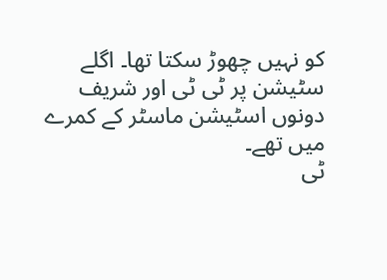کو نہیں چھوڑ سکتا تھا۔ اگلے سٹیشن پر ٹی ٹی اور شریف دونوں اسٹیشن ماسٹر کے کمرے میں تھے۔
ٹی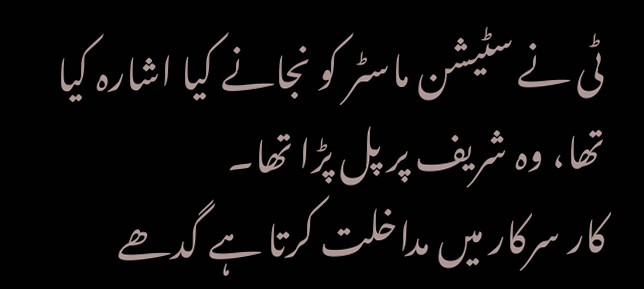ٹی نے سٹیشن ماسٹر کو نجانے کیا اشارہ کیا تھا، وہ شریف پر پل پڑا تھا۔
کار سرکار میں مداخلت کرتا ہے گدھے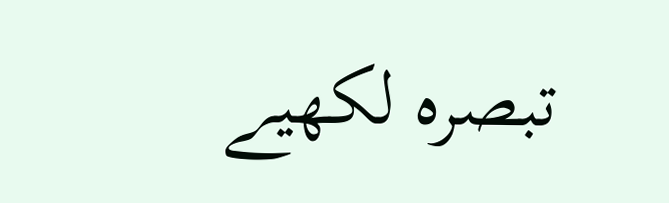تبصرہ لکھیے